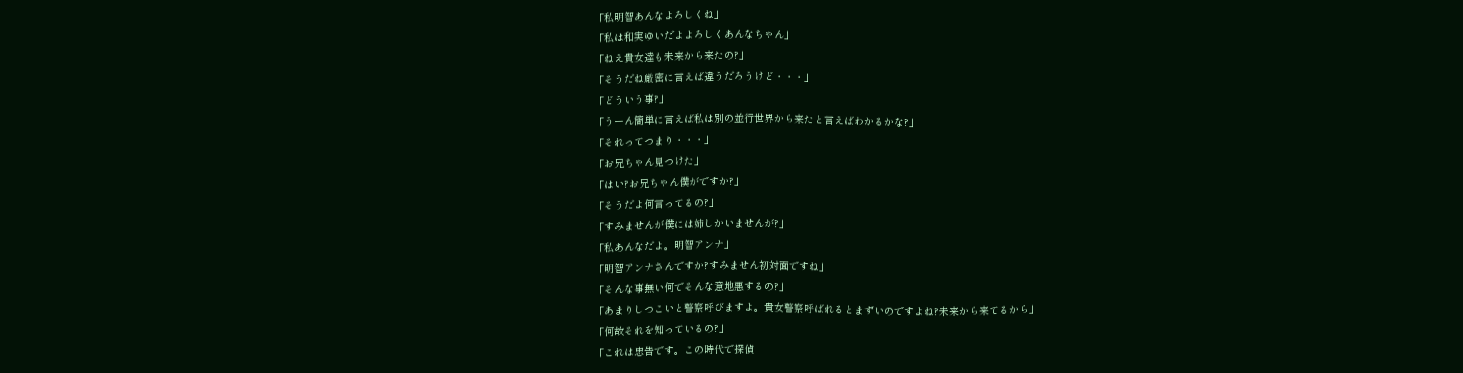「私明智あんなよろしくね」
「私は和実ゆいだよよろしくあんなちゃん」
「ねえ貴女達も未来から来たの?」
「そうだね厳密に言えば違うだろうけど・・・」
「どういう事?」
「うーん簡単に言えば私は別の並行世界から来たと言えばわかるかな?」
「それってつまり・・・」
「お兄ちゃん見つけた」
「はい?お兄ちゃん僕がですか?」
「そうだよ何言ってるの?」
「すみませんが僕には姉しかいませんが?」
「私あんなだよ。明智アンナ」
「明智アンナさんですか?すみません初対面ですね」
「そんな事無い何でそんな意地悪するの?」
「あまりしつこいと警察呼びますよ。貴女警察呼ばれるとまずいのですよね?未来から来てるから」
「何故それを知っているの?」
「これは忠告です。この時代で探偵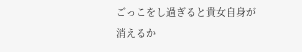ごっこをし過ぎると貴女自身が消えるか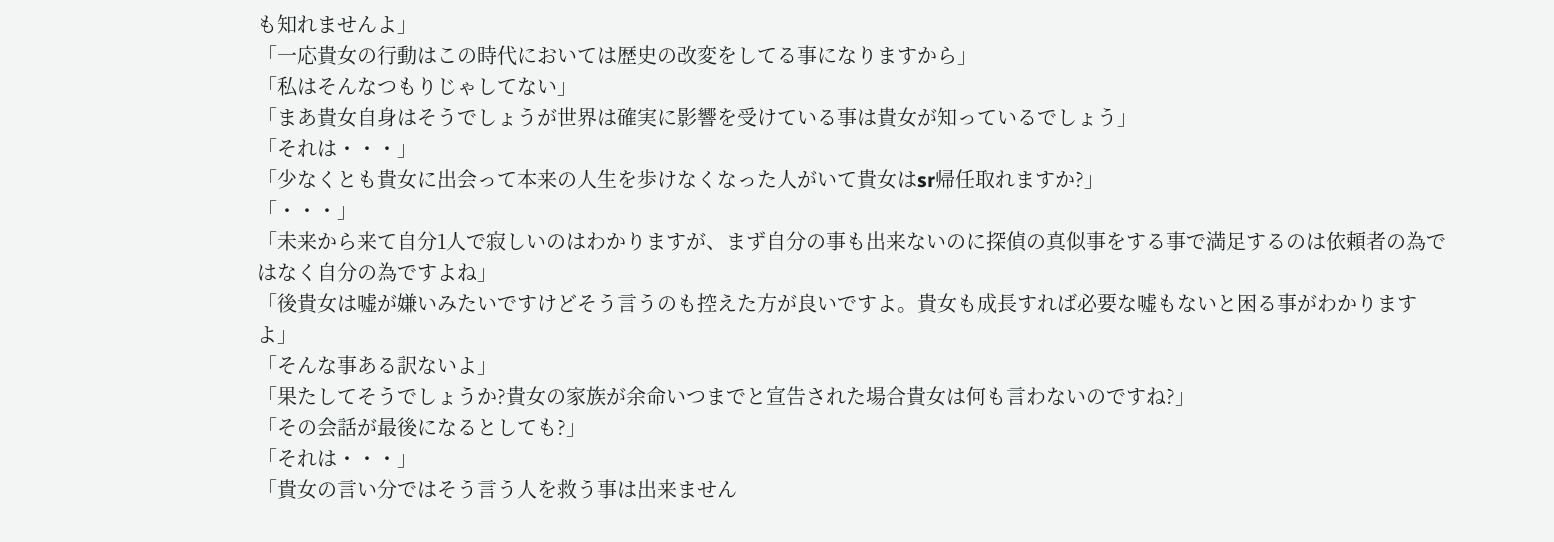も知れませんよ」
「一応貴女の行動はこの時代においては歴史の改変をしてる事になりますから」
「私はそんなつもりじゃしてない」
「まあ貴女自身はそうでしょうが世界は確実に影響を受けている事は貴女が知っているでしょう」
「それは・・・」
「少なくとも貴女に出会って本来の人生を歩けなくなった人がいて貴女はsr帰任取れますか?」
「・・・」
「未来から来て自分1人で寂しいのはわかりますが、まず自分の事も出来ないのに探偵の真似事をする事で満足するのは依頼者の為ではなく自分の為ですよね」
「後貴女は嘘が嫌いみたいですけどそう言うのも控えた方が良いですよ。貴女も成長すれば必要な嘘もないと困る事がわかりますよ」
「そんな事ある訳ないよ」
「果たしてそうでしょうか?貴女の家族が余命いつまでと宣告された場合貴女は何も言わないのですね?」
「その会話が最後になるとしても?」
「それは・・・」
「貴女の言い分ではそう言う人を救う事は出来ません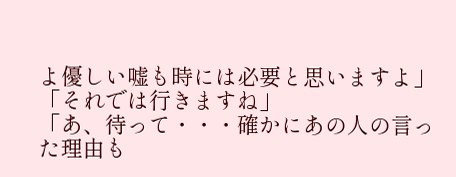よ優しい嘘も時には必要と思いますよ」
「それでは行きますね」
「あ、待って・・・確かにあの人の言った理由も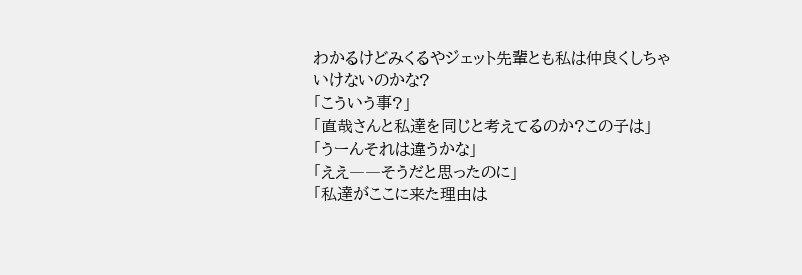わかるけどみくるやジェット先輩とも私は仲良くしちゃいけないのかな?
「こういう事?」
「直哉さんと私達を同じと考えてるのか?この子は」
「うーんそれは違うかな」
「ええ――そうだと思ったのに」
「私達がここに来た理由は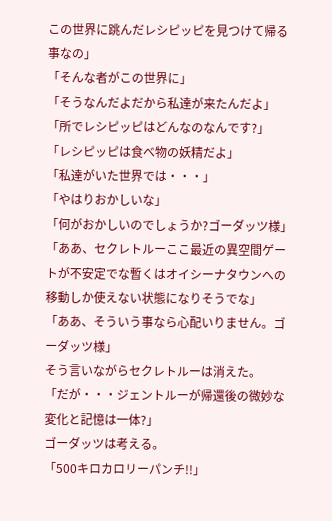この世界に跳んだレシピッピを見つけて帰る事なの」
「そんな者がこの世界に」
「そうなんだよだから私達が来たんだよ」
「所でレシピッピはどんなのなんです?」
「レシピッピは食べ物の妖精だよ」
「私達がいた世界では・・・」
「やはりおかしいな」
「何がおかしいのでしょうか?ゴーダッツ様」
「ああ、セクレトルーここ最近の異空間ゲートが不安定でな暫くはオイシーナタウンへの移動しか使えない状態になりそうでな」
「ああ、そういう事なら心配いりません。ゴーダッツ様」
そう言いながらセクレトルーは消えた。
「だが・・・ジェントルーが帰還後の微妙な変化と記憶は一体?」
ゴーダッツは考える。
「500キロカロリーパンチ!!」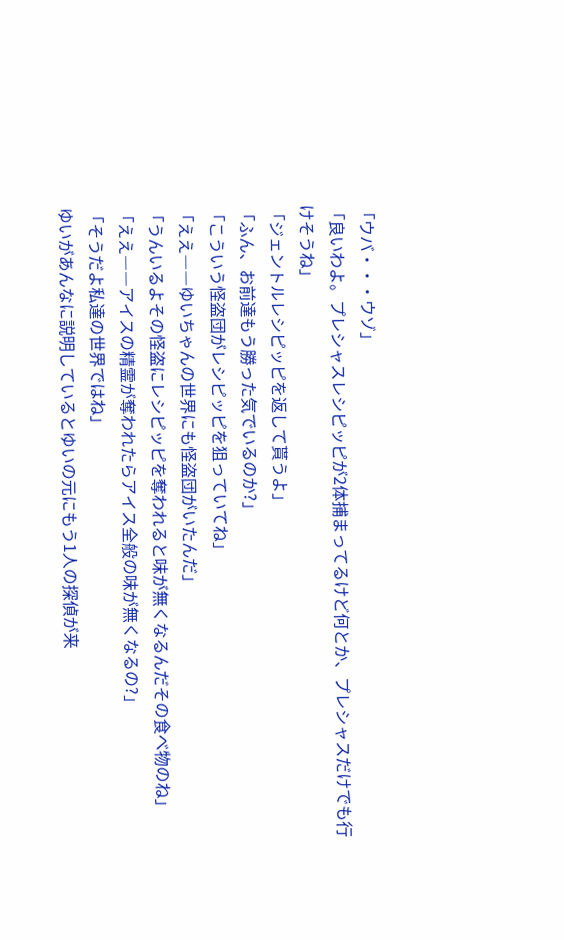「ウバ・・・ウゾ」
「良いわよ。プレシャスレシピッピが2体捕まってるけど何とか、プレシャスだけでも行けそうね」
「ジェントルレシピッピを返して貰うよ」
「ふん、お前達もう勝った気でいるのか?」
「こういう怪盗団がレシピッピを狙っていてね」
「ええ――ゆいちゃんの世界にも怪盗団がいたんだ」
「うんいるよその怪盗にレシピッピを奪われると味が無くなるんだその食べ物のね」
「ええ――アイスの精霊が奪われたらアイス全般の味が無くなるの?」
「そうだよ私達の世界ではね」
ゆいがあんなに説明しているとゆいの元にもう1人の探偵が来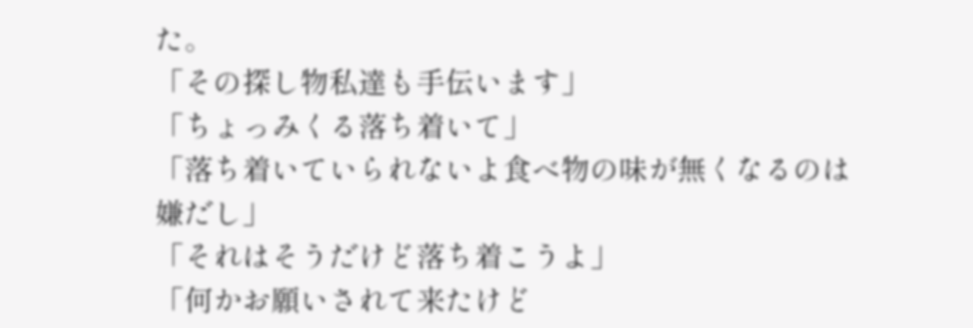た。
「その探し物私達も手伝います」
「ちょっみくる落ち着いて」
「落ち着いていられないよ食べ物の味が無くなるのは嫌だし」
「それはそうだけど落ち着こうよ」
「何かお願いされて来たけど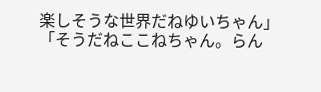楽しそうな世界だねゆいちゃん」
「そうだねここねちゃん。らん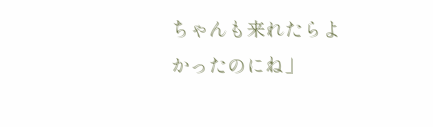ちゃんも来れたらよかったのにね」